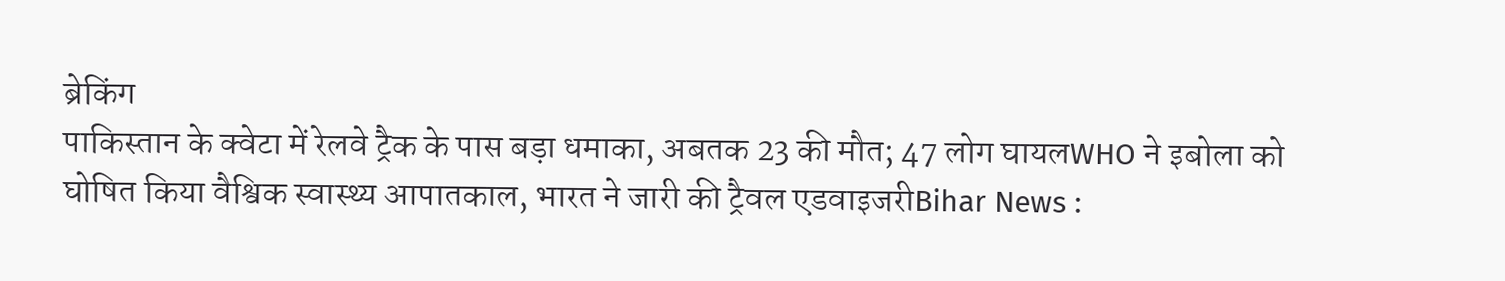ब्रेकिंग
पाकिस्तान के क्वेटा में रेलवे ट्रैक के पास बड़ा धमाका, अबतक 23 की मौत; 47 लोग घायलWHO ने इबोला को घोषित किया वैश्विक स्वास्थ्य आपातकाल, भारत ने जारी की ट्रैवल एडवाइजरीBihar News :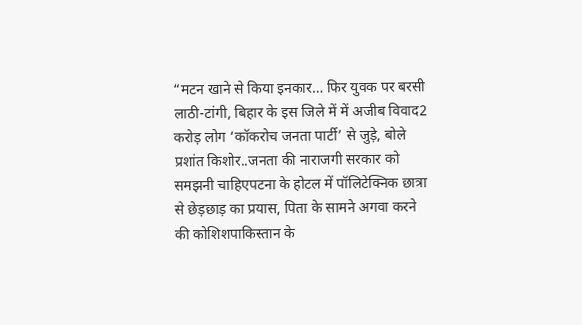“मटन खाने से किया इनकार… फिर युवक पर बरसी लाठी-टांगी, बिहार के इस जिले में में अजीब विवाद2 करोड़ लोग ‘कॉकरोच जनता पार्टी’ से जुड़े, बोले प्रशांत किशोर..जनता की नाराजगी सरकार को समझनी चाहिएपटना के होटल में पॉलिटेक्निक छात्रा से छेड़छाड़ का प्रयास, पिता के सामने अगवा करने की कोशिशपाकिस्तान के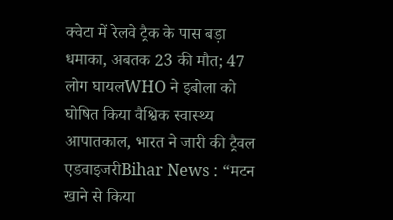क्वेटा में रेलवे ट्रैक के पास बड़ा धमाका, अबतक 23 की मौत; 47 लोग घायलWHO ने इबोला को घोषित किया वैश्विक स्वास्थ्य आपातकाल, भारत ने जारी की ट्रैवल एडवाइजरीBihar News : “मटन खाने से किया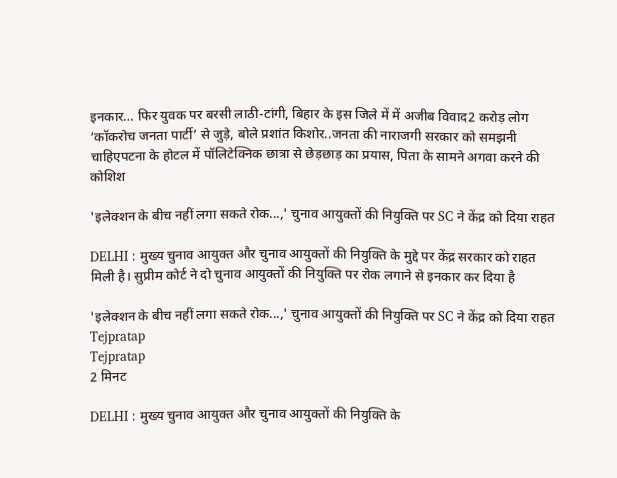इनकार… फिर युवक पर बरसी लाठी-टांगी, बिहार के इस जिले में में अजीब विवाद2 करोड़ लोग ‘कॉकरोच जनता पार्टी’ से जुड़े, बोले प्रशांत किशोर..जनता की नाराजगी सरकार को समझनी चाहिएपटना के होटल में पॉलिटेक्निक छात्रा से छेड़छाड़ का प्रयास, पिता के सामने अगवा करने की कोशिश

'इलेक्शन के बीच नहीं लगा सकते रोक...,' चुनाव आयुक्तों की नियुक्ति पर SC ने केंद्र को दिया राहत

DELHI : मुख्य चुनाव आयुक्त और चुनाव आयुक्तों की नियुक्ति के मुद्दे पर केंद्र सरकार को राहत मिली है। सुप्रीम कोर्ट ने दो चुनाव आयुक्तों की नियुक्ति पर रोक लगाने से इनकार कर दिया है

'इलेक्शन के बीच नहीं लगा सकते रोक...,' चुनाव आयुक्तों की नियुक्ति पर SC ने केंद्र को दिया राहत
Tejpratap
Tejpratap
2 मिनट

DELHI : मुख्य चुनाव आयुक्त और चुनाव आयुक्तों की नियुक्ति के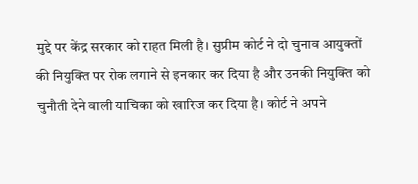मुद्दे पर केंद्र सरकार को राहत मिली है। सुप्रीम कोर्ट ने दो चुनाव आयुक्तों की नियुक्ति पर रोक लगाने से इनकार कर दिया है और उनकी नियुक्ति को चुनौती देने वाली याचिका को खारिज कर दिया है। कोर्ट ने अपने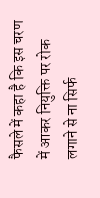फैसले में कहा है कि इस चरण में आकर नियुक्ति पर रोक लगाने से ना सिर्फ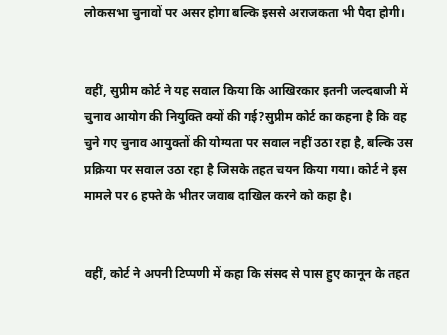लोकसभा चुनावों पर असर होगा बल्कि इससे अराजकता भी पैदा होगी।


वहीं, सुप्रीम कोर्ट ने यह सवाल किया कि आखिरकार इतनी जल्दबाजी में चुनाव आयोग की नियुक्ति क्यों की गई?सुप्रीम कोर्ट का कहना है कि वह चुने गए चुनाव आयुक्तों की योग्यता पर सवाल नहीं उठा रहा है, बल्कि उस प्रक्रिया पर सवाल उठा रहा है जिसके तहत चयन किया गया। कोर्ट ने इस मामले पर 6 हफ्ते के भीतर जवाब दाखिल करने को कहा है।


वहीं, कोर्ट ने अपनी टिप्पणी में कहा कि संसद से पास हुए कानून के तहत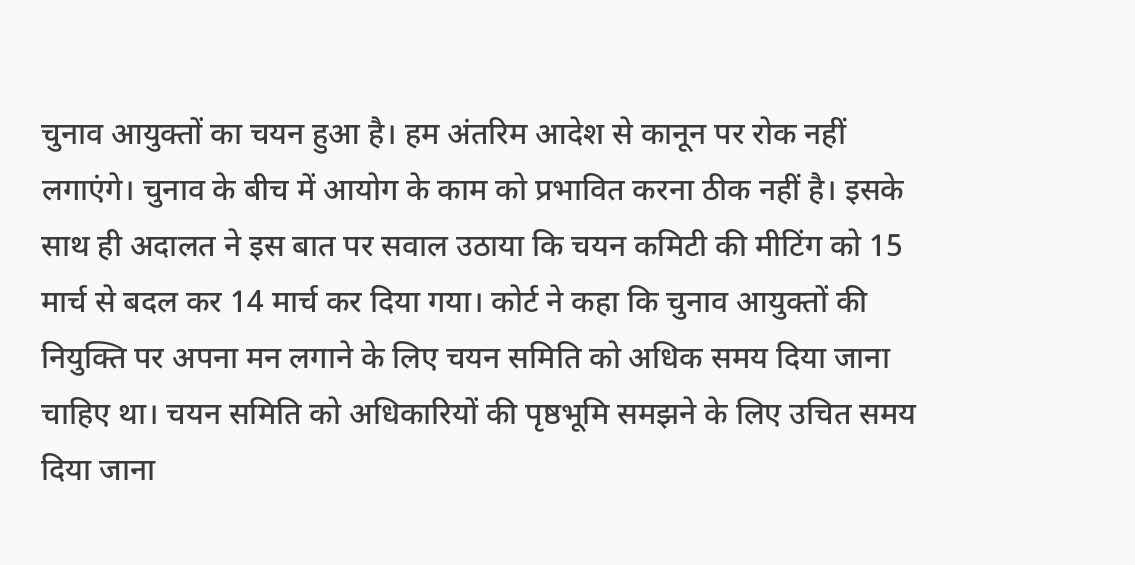चुनाव आयुक्तों का चयन हुआ है। हम अंतरिम आदेश से कानून पर रोक नहीं लगाएंगे। चुनाव के बीच में आयोग के काम को प्रभावित करना ठीक नहीं है। इसके साथ ही अदालत ने इस बात पर सवाल उठाया कि चयन कमिटी की मीटिंग को 15 मार्च से बदल कर 14 मार्च कर दिया गया। कोर्ट ने कहा कि चुनाव आयुक्तों की नियुक्ति पर अपना मन लगाने के लिए चयन समिति को अधिक समय दिया जाना चाहिए था। चयन समिति को अधिकारियों की पृष्ठभूमि समझने के लिए उचित समय दिया जाना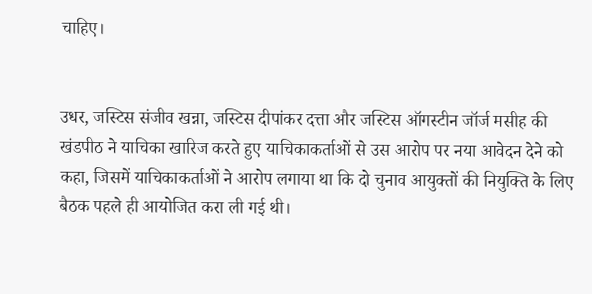चाहिए।


उधर, जस्टिस संजीव खन्ना, जस्टिस दीपांकर दत्ता और जस्टिस ऑगस्टीन जॉर्ज मसीह की खंडपीठ ने याचिका खारिज करते हुए याचिकाकर्ताओं से उस आरोप पर नया आवेदन देने को कहा, जिसमें याचिकाकर्ताओं ने आरोप लगाया था कि दो चुनाव आयुक्तों की नियुक्ति के लिए बैठक पहले ही आयोजित करा ली गई थी।